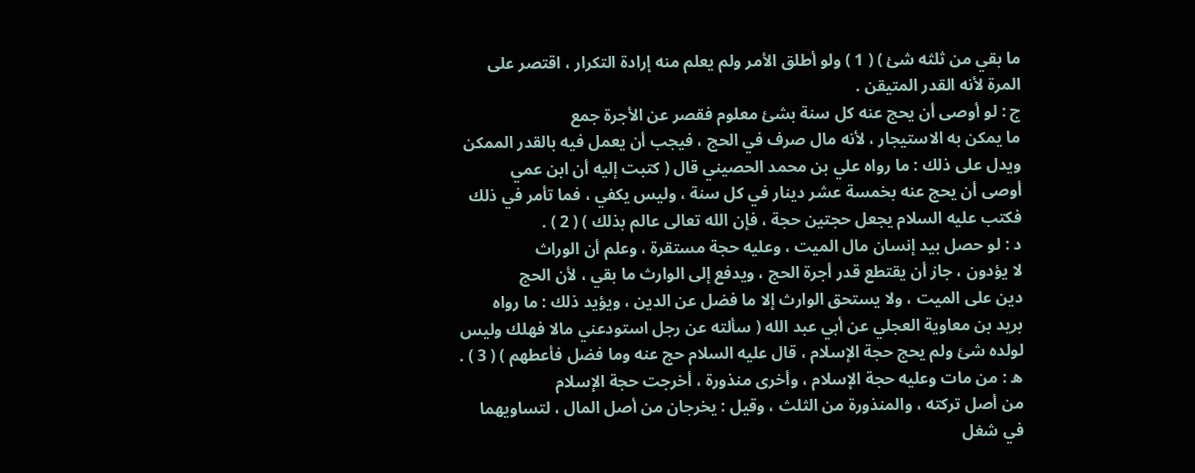ما بقي من ثلثه شئ ) ( 1 ) ولو أطلق الأمر ولم يعلم منه إرادة التكرار ، اقتصر على
المرة لأنه القدر المتيقن .
ج : لو أوصى أن يحج عنه كل سنة بشئ معلوم فقصر عن الأجرة جمع
ما يمكن به الاستيجار ، لأنه مال صرف في الحج ، فيجب أن يعمل فيه بالقدر الممكن
ويدل على ذلك : ما رواه علي بن محمد الحصيني قال ( كتبت إليه أن ابن عمي
أوصى أن يحج عنه بخمسة عشر دينار في كل سنة ، وليس يكفي ، فما تأمر في ذلك
فكتب عليه السلام يجعل حجتين حجة ، فإن الله تعالى عالم بذلك ) ( 2 ) .
د : لو حصل بيد إنسان مال الميت ، وعليه حجة مستقرة ، وعلم أن الوراث
لا يؤدون ، جاز أن يقتطع قدر أجرة الحج ، ويدفع إلى الوارث ما بقي ، لأن الحج
دين على الميت ، ولا يستحق الوارث إلا ما فضل عن الدين ، ويؤيد ذلك : ما رواه
بريد بن معاوية العجلي عن أبي عبد الله ( سألته عن رجل استودعني مالا فهلك وليس
لولده شئ ولم يحج حجة الإسلام ، قال عليه السلام حج عنه وما فضل فأعطهم ) ( 3 ) .
ه : من مات وعليه حجة الإسلام ، وأخرى منذورة ، أخرجت حجة الإسلام
من أصل تركته ، والمنذورة من الثلث ، وقيل : يخرجان من أصل المال ، لتساويهما
في شغل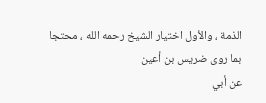الذمة ، والأول اختيار الشيخ رحمه الله ، محتجا بما روى ضريس بن أعين
عن أبي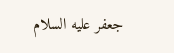جعفر عليه السلام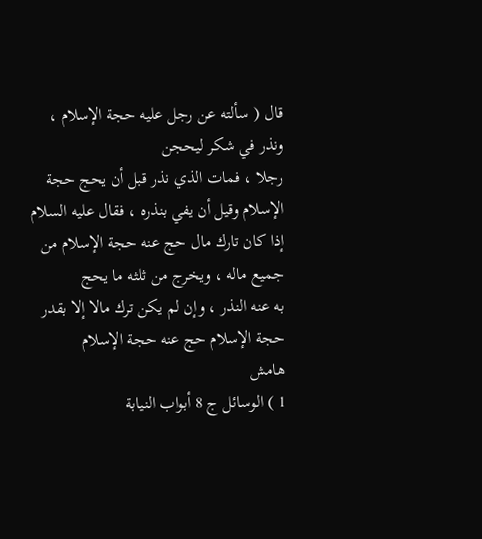قال ( سألته عن رجل عليه حجة الإسلام ، ونذر في شكر ليحجن
رجلا ، فمات الذي نذر قبل أن يحج حجة الإسلام وقيل أن يفي بنذره ، فقال عليه السلام
إذا كان تارك مال حج عنه حجة الإسلام من جميع ماله ، ويخرج من ثلثه ما يحج
به عنه النذر ، وإن لم يكن ترك مالا إلا بقدر حجة الإسلام حج عنه حجة الإسلام
هامش
1 ) الوسائل ج 8 أبواب النيابة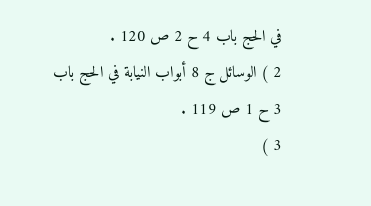في الحج باب 4 ح 2 ص 120 .
2 ) الوسائل ج 8 أبواب النيابة في الحج باب 3 ح 1 ص 119 .
3 )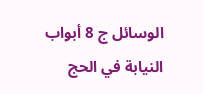الوسائل ج 8 أبواب النيابة في الحج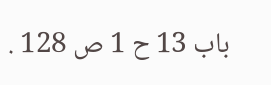باب 13 ح 1 ص 128 .